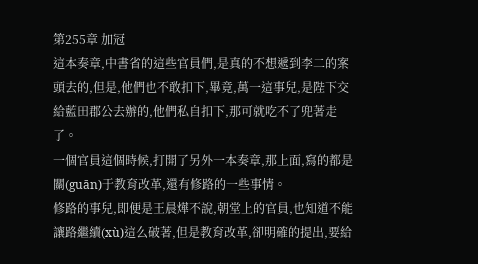第255章 加冠
這本奏章,中書省的這些官員們,是真的不想遞到李二的案頭去的,但是,他們也不敢扣下,畢竟,萬一這事兒,是陛下交給藍田郡公去辦的,他們私自扣下,那可就吃不了兜著走了。
一個官員這個時候,打開了另外一本奏章,那上面,寫的都是關(guān)于教育改革,還有修路的一些事情。
修路的事兒,即便是王晨燁不說,朝堂上的官員,也知道不能讓路繼續(xù)這么破著,但是教育改革,卻明確的提出,要給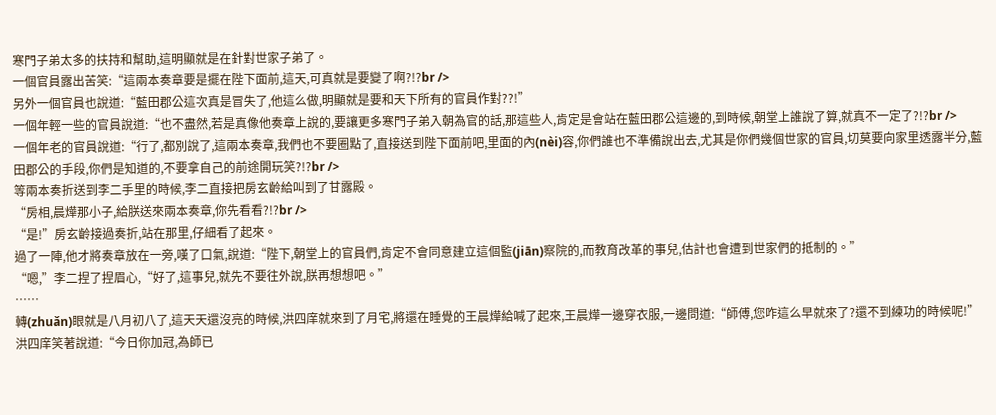寒門子弟太多的扶持和幫助,這明顯就是在針對世家子弟了。
一個官員露出苦笑:“這兩本奏章要是擺在陛下面前,這天,可真就是要變了啊?!?br />
另外一個官員也說道:“藍田郡公這次真是冒失了,他這么做,明顯就是要和天下所有的官員作對??!”
一個年輕一些的官員說道:“也不盡然,若是真像他奏章上說的,要讓更多寒門子弟入朝為官的話,那這些人,肯定是會站在藍田郡公這邊的,到時候,朝堂上誰說了算,就真不一定了?!?br />
一個年老的官員說道:“行了,都別說了,這兩本奏章,我們也不要圈點了,直接送到陛下面前吧,里面的內(nèi)容,你們誰也不準備說出去,尤其是你們幾個世家的官員,切莫要向家里透露半分,藍田郡公的手段,你們是知道的,不要拿自己的前途開玩笑?!?br />
等兩本奏折送到李二手里的時候,李二直接把房玄齡給叫到了甘露殿。
“房相,晨燁那小子,給朕送來兩本奏章,你先看看?!?br />
“是!”房玄齡接過奏折,站在那里,仔細看了起來。
過了一陣,他才將奏章放在一旁,嘆了口氣,說道:“陛下,朝堂上的官員們,肯定不會同意建立這個監(jiān)察院的,而教育改革的事兒,估計也會遭到世家們的抵制的。”
“嗯,”李二捏了捏眉心,“好了,這事兒,就先不要往外說,朕再想想吧。”
……
轉(zhuǎn)眼就是八月初八了,這天天還沒亮的時候,洪四庠就來到了月宅,將還在睡覺的王晨燁給喊了起來,王晨燁一邊穿衣服,一邊問道:“師傅,您咋這么早就來了?還不到練功的時候呢!”
洪四庠笑著說道:“今日你加冠,為師已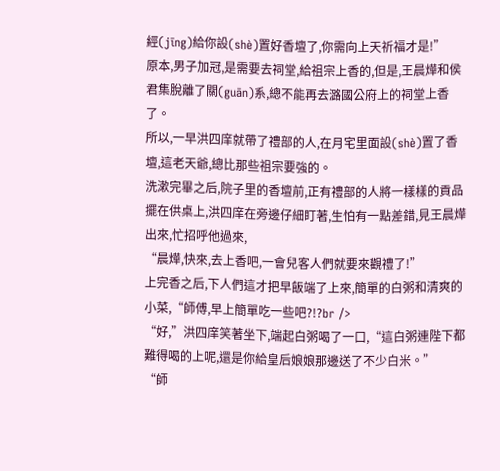經(jīng)給你設(shè)置好香壇了,你需向上天祈福才是!”
原本,男子加冠,是需要去祠堂,給祖宗上香的,但是,王晨燁和侯君集脫離了關(guān)系,總不能再去潞國公府上的祠堂上香了。
所以,一早洪四庠就帶了禮部的人,在月宅里面設(shè)置了香壇,這老天爺,總比那些祖宗要強的。
洗漱完畢之后,院子里的香壇前,正有禮部的人將一樣樣的貢品擺在供桌上,洪四庠在旁邊仔細盯著,生怕有一點差錯,見王晨燁出來,忙招呼他過來,
“晨燁,快來,去上香吧,一會兒客人們就要來觀禮了!”
上完香之后,下人們這才把早飯端了上來,簡單的白粥和清爽的小菜,“師傅,早上簡單吃一些吧?!?br />
“好,”洪四庠笑著坐下,端起白粥喝了一口,“這白粥連陛下都難得喝的上呢,還是你給皇后娘娘那邊送了不少白米。”
“師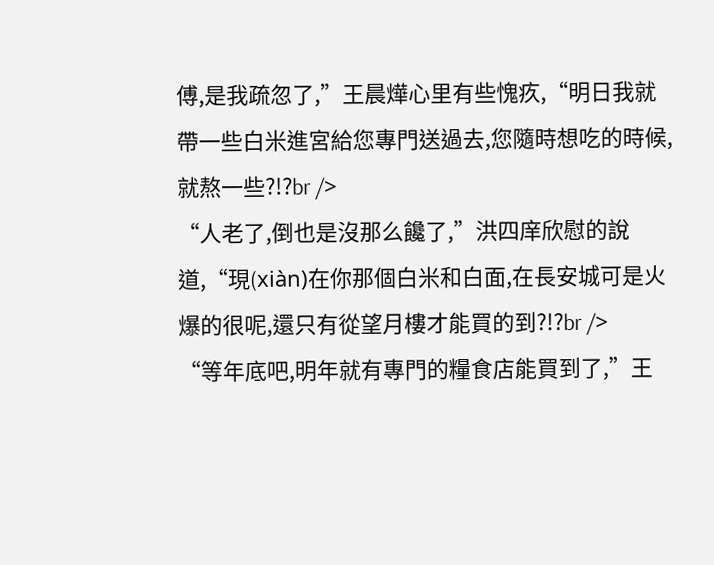傅,是我疏忽了,”王晨燁心里有些愧疚,“明日我就帶一些白米進宮給您專門送過去,您隨時想吃的時候,就熬一些?!?br />
“人老了,倒也是沒那么饞了,”洪四庠欣慰的說道,“現(xiàn)在你那個白米和白面,在長安城可是火爆的很呢,還只有從望月樓才能買的到?!?br />
“等年底吧,明年就有專門的糧食店能買到了,”王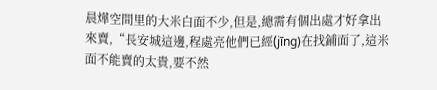晨燁空間里的大米白面不少,但是,總需有個出處才好拿出來賣,“長安城這邊,程處亮他們已經(jīng)在找鋪面了,這米面不能賣的太貴,要不然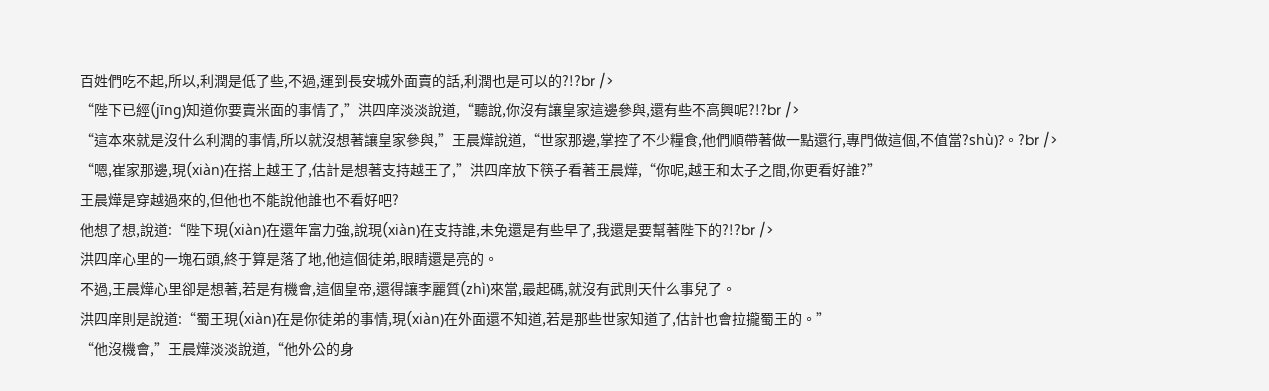百姓們吃不起,所以,利潤是低了些,不過,運到長安城外面賣的話,利潤也是可以的?!?br />
“陛下已經(jīng)知道你要賣米面的事情了,”洪四庠淡淡說道,“聽說,你沒有讓皇家這邊參與,還有些不高興呢?!?br />
“這本來就是沒什么利潤的事情,所以就沒想著讓皇家參與,”王晨燁說道,“世家那邊,掌控了不少糧食,他們順帶著做一點還行,專門做這個,不值當?shù)?。?br />
“嗯,崔家那邊,現(xiàn)在搭上越王了,估計是想著支持越王了,”洪四庠放下筷子看著王晨燁,“你呢,越王和太子之間,你更看好誰?”
王晨燁是穿越過來的,但他也不能說他誰也不看好吧?
他想了想,說道:“陛下現(xiàn)在還年富力強,說現(xiàn)在支持誰,未免還是有些早了,我還是要幫著陛下的?!?br />
洪四庠心里的一塊石頭,終于算是落了地,他這個徒弟,眼睛還是亮的。
不過,王晨燁心里卻是想著,若是有機會,這個皇帝,還得讓李麗質(zhì)來當,最起碼,就沒有武則天什么事兒了。
洪四庠則是說道:“蜀王現(xiàn)在是你徒弟的事情,現(xiàn)在外面還不知道,若是那些世家知道了,估計也會拉攏蜀王的。”
“他沒機會,”王晨燁淡淡說道,“他外公的身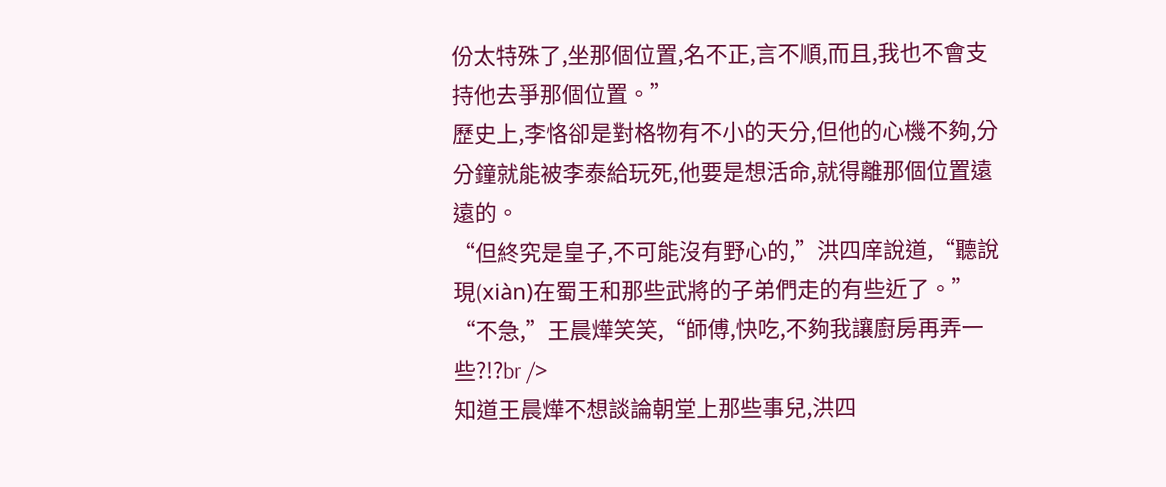份太特殊了,坐那個位置,名不正,言不順,而且,我也不會支持他去爭那個位置。”
歷史上,李恪卻是對格物有不小的天分,但他的心機不夠,分分鐘就能被李泰給玩死,他要是想活命,就得離那個位置遠遠的。
“但終究是皇子,不可能沒有野心的,”洪四庠說道,“聽說現(xiàn)在蜀王和那些武將的子弟們走的有些近了。”
“不急,”王晨燁笑笑,“師傅,快吃,不夠我讓廚房再弄一些?!?br />
知道王晨燁不想談論朝堂上那些事兒,洪四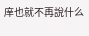庠也就不再說什么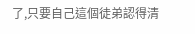了,只要自己這個徒弟認得清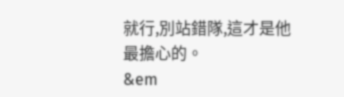就行,別站錯隊,這才是他最擔心的。
&em